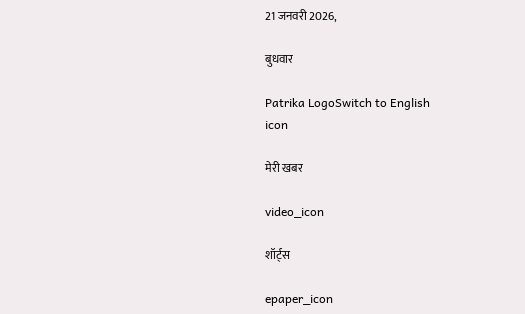21 जनवरी 2026,

बुधवार

Patrika LogoSwitch to English
icon

मेरी खबर

video_icon

शॉर्ट्स

epaper_icon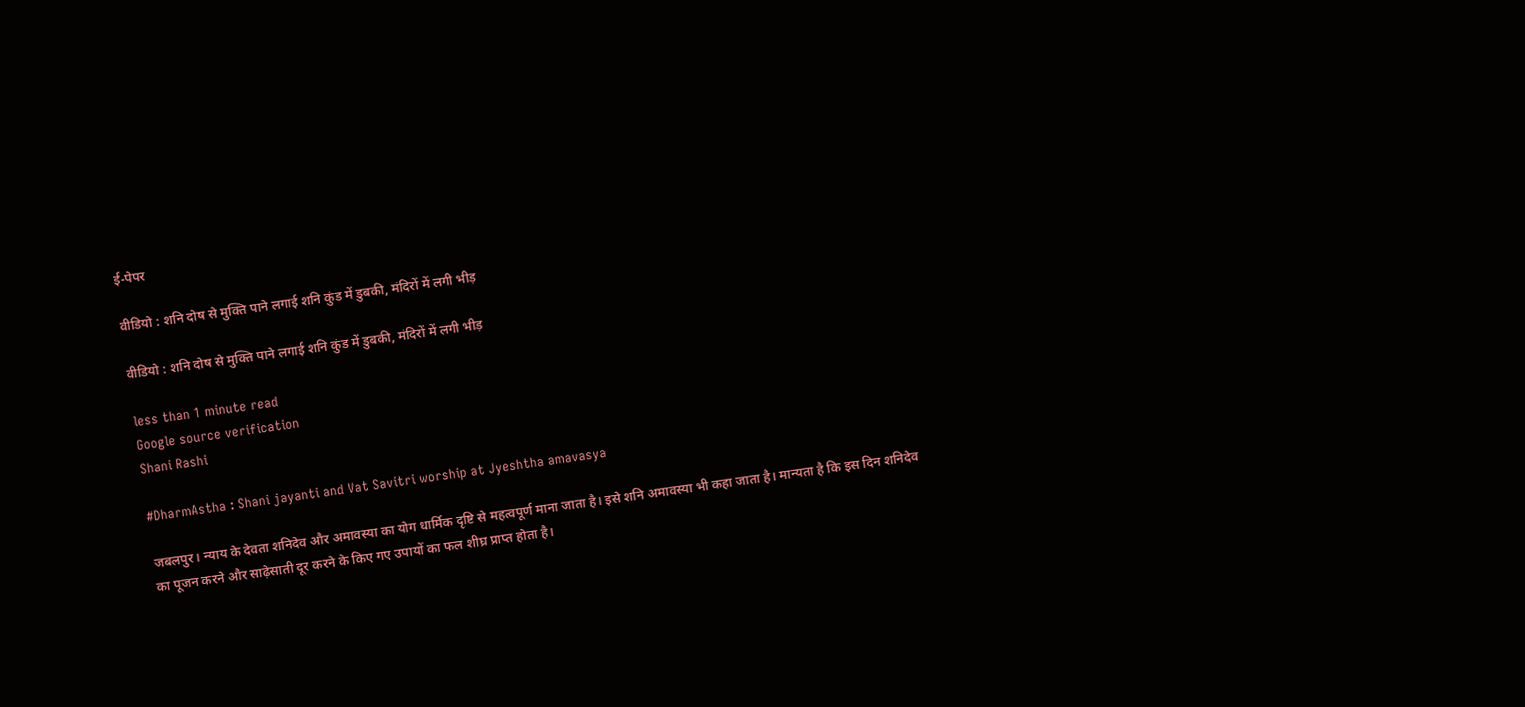ई-पेपर

वीडियो : शनि दोष से मुक्ति पाने लगाई शनि कुंड में डुबकी, मंदिरों में लगी भीड़

वीडियो : शनि दोष से मुक्ति पाने लगाई शनि कुंड में डुबकी, मंदिरों में लगी भीड़

less than 1 minute read
Google source verification
Shani Rashi

#DharmAstha : Shani jayanti and Vat Savitri worship at Jyeshtha amavasya

जबलपुर। न्याय के देवता शनिदेव और अमावस्या का योग धार्मिक दृष्टि से महत्वपूर्ण माना जाता है। इसे शनि अमावस्या भी कहा जाता है। मान्यता है कि इस दिन शनिदेव का पूजन करने और साढ़ेसाती दूर करने के किए गए उपायों का फल शीघ्र प्राप्त होता है।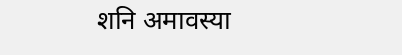शनि अमावस्या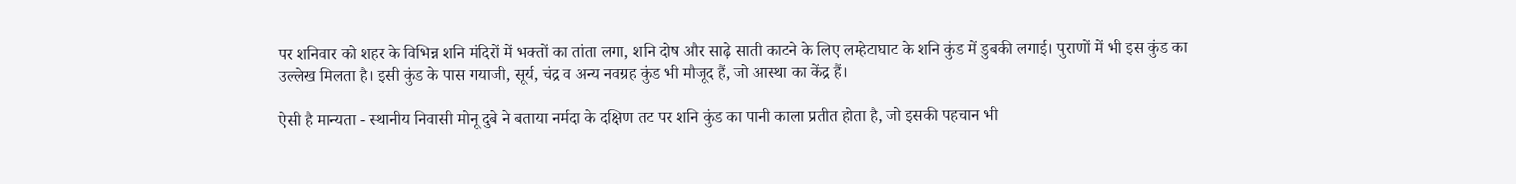पर शनिवार को शहर के विभिन्न शनि मंदिरों में भक्तों का तांता लगा, शनि दोष और साढ़े साती काटने के लिए लम्हेटाघाट के शनि कुंड में डुबकी लगाई। पुराणों में भी इस कुंड का उल्लेख मिलता है। इसी कुंड के पास गयाजी, सूर्य, चंद्र व अन्य नवग्रह कुंड भी मौजूद हैं, जो आस्था का केंद्र हैं।

ऐसी है मान्यता - स्थानीय निवासी मोनू दुबे ने बताया नर्मदा के दक्षिण तट पर शनि कुंड का पानी काला प्रतीत होता है, जो इसकी पहचान भी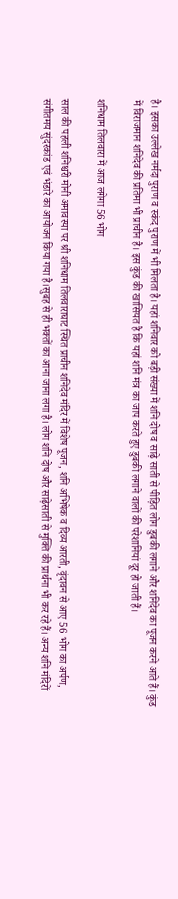है। इसका उल्लेख नर्मदा पुराण व स्कंद पुराण में भी मिलता है। यहां शनिवार को बड़ी संख्या में शनि दोष व साढ़े साती से पीड़ित लोग डुबकी लगाने और शनिदेव का पूजन करने आते हैं। कुंड में विराजमान शनिदेव की प्रतिमा भी प्राचीन है। इस कुंड की खासियत है कि यहां शनि मंत्र का जाप करते हुए डुबकी लगाने वालों की परेशानियां दूर हो जाती हैं।

शनिधाम तिलवारा में आज लगेगा 56 भोग

साल की पहली शनिश्चरी मोनी अमावस्या पर श्री शनिधाम तिलवाराघाट स्थित प्राचीन शनिदेव मंदिर में विशेष पूजन, शनि अभिषेक व दिव्य आरती, वृंदावन से आए 56 भोग का अर्पण, संगीतमय सुंदरकांड एवं भंडारे का आयोजन किया गया है।सुबह से ही भक्तों का आना जाना लगा है। लोग शनि दोष और साढ़ेसाती से मुक्ति की प्रार्थना भी कर रहे हैं। अन्य शनि मंदिरों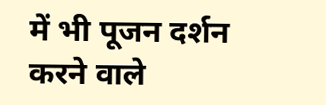में भी पूजन दर्शन करने वाले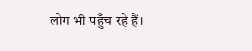लोग भी पहुँच रहे हैं।